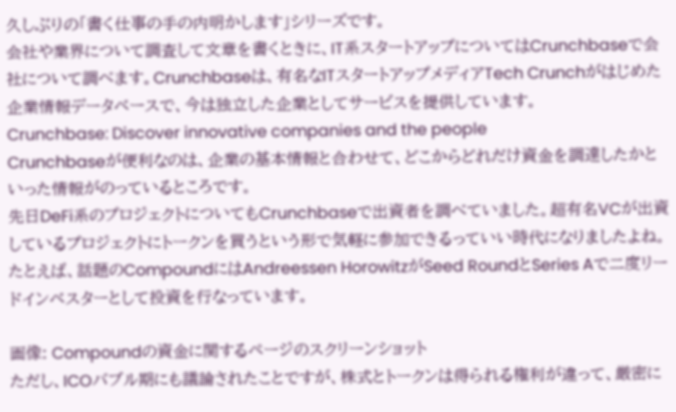久しぶりの「書く仕事の手の内明かします」シリーズです。
会社や業界について調査して文章を書くときに、IT系スタートアップについてはCrunchbaseで会社について調べます。Crunchbaseは、有名なITスタートアップメディアTech Crunchがはじめた企業情報データベースで、今は独立した企業としてサービスを提供しています。
Crunchbase: Discover innovative companies and the people
Crunchbaseが便利なのは、企業の基本情報と合わせて、どこからどれだけ資金を調達したかといった情報がのっているところです。
先日DeFi系のプロジェクトについてもCrunchbaseで出資者を調べていました。超有名VCが出資しているプロジェクトにトークンを買うという形で気軽に参加できるっていい時代になりましたよね。たとえば、話題のCompoundにはAndreessen HorowitzがSeed RoundとSeries Aで二度リードインベスターとして投資を行なっています。

画像: Compoundの資金に関するページのスクリーンショット
ただし、ICOバブル期にも議論されたことですが、株式とトークンは得られる権利が違って、厳密に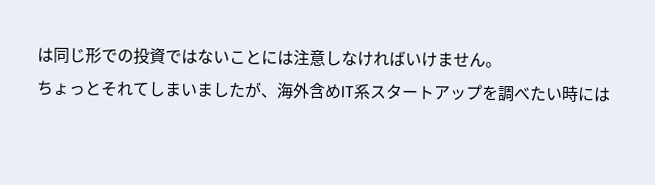は同じ形での投資ではないことには注意しなければいけません。
ちょっとそれてしまいましたが、海外含めIT系スタートアップを調べたい時には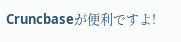Cruncbaseが便利ですよ!